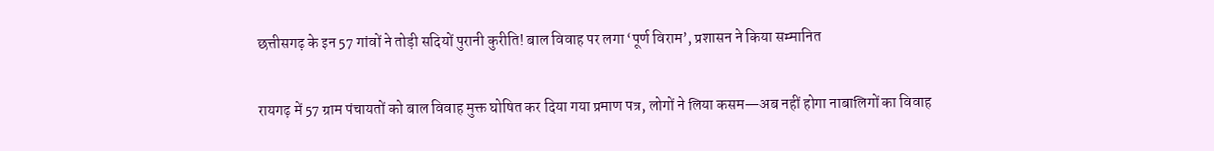छत्तीसगढ़ के इन 57 गांवों ने तोड़ी सदियों पुरानी कुरीति! बाल विवाह पर लगा ‘पूर्ण विराम’, प्रशासन ने किया सम्मानित

रायगढ़ में 57 ग्राम पंचायतों को बाल विवाह मुक्त घोषित कर दिया गया प्रमाण पत्र, लोगों ने लिया कसम—अब नहीं होगा नाबालिगों का विवाह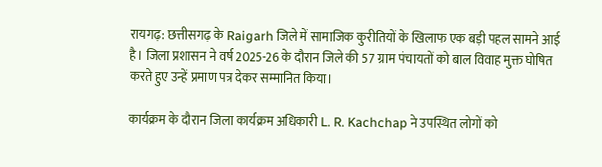रायगढ़: छत्तीसगढ़ के Raigarh जिले में सामाजिक कुरीतियों के खिलाफ एक बड़ी पहल सामने आई है। जिला प्रशासन ने वर्ष 2025-26 के दौरान जिले की 57 ग्राम पंचायतों को बाल विवाह मुक्त घोषित करते हुए उन्हें प्रमाण पत्र देकर सम्मानित किया।

कार्यक्रम के दौरान जिला कार्यक्रम अधिकारी L. R. Kachchap ने उपस्थित लोगों को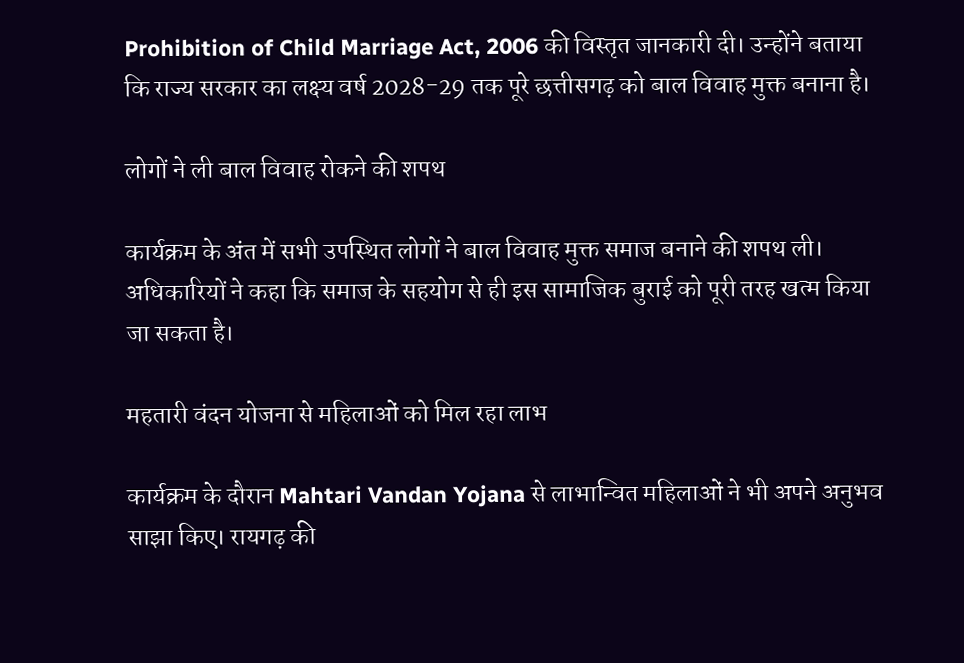Prohibition of Child Marriage Act, 2006 की विस्तृत जानकारी दी। उन्होंने बताया कि राज्य सरकार का लक्ष्य वर्ष 2028-29 तक पूरे छत्तीसगढ़ को बाल विवाह मुक्त बनाना है।

लोगों ने ली बाल विवाह रोकने की शपथ

कार्यक्रम के अंत में सभी उपस्थित लोगों ने बाल विवाह मुक्त समाज बनाने की शपथ ली। अधिकारियों ने कहा कि समाज के सहयोग से ही इस सामाजिक बुराई को पूरी तरह खत्म किया जा सकता है।

महतारी वंदन योजना से महिलाओं को मिल रहा लाभ

कार्यक्रम के दौरान Mahtari Vandan Yojana से लाभान्वित महिलाओं ने भी अपने अनुभव साझा किए। रायगढ़ की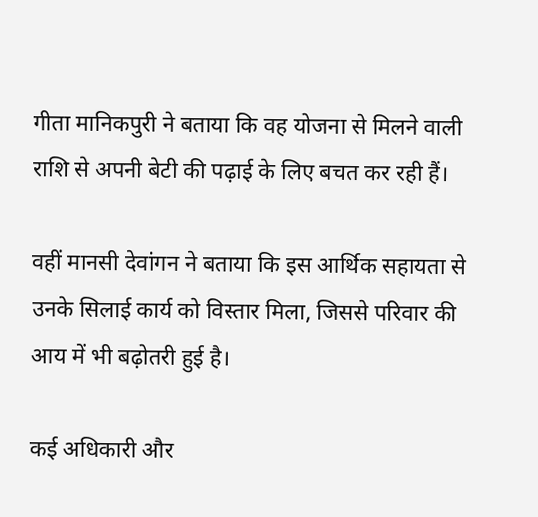गीता मानिकपुरी ने बताया कि वह योजना से मिलने वाली राशि से अपनी बेटी की पढ़ाई के लिए बचत कर रही हैं।

वहीं मानसी देवांगन ने बताया कि इस आर्थिक सहायता से उनके सिलाई कार्य को विस्तार मिला, जिससे परिवार की आय में भी बढ़ोतरी हुई है।

कई अधिकारी और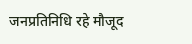जनप्रतिनिधि रहे मौजूद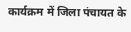कार्यक्रम में जिला पंचायत के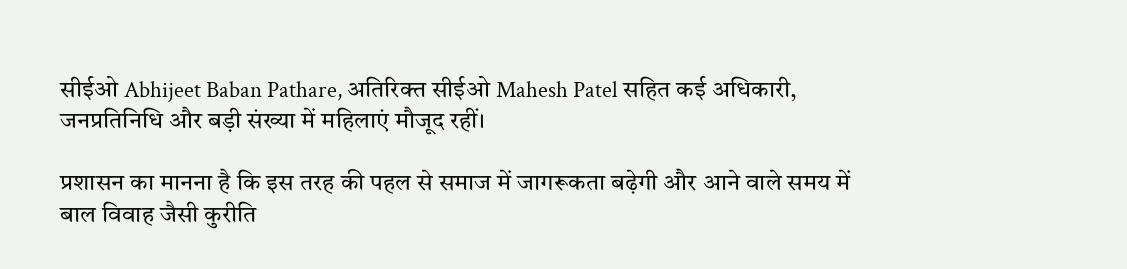सीईओ Abhijeet Baban Pathare, अतिरिक्त सीईओ Mahesh Patel सहित कई अधिकारी, जनप्रतिनिधि और बड़ी संख्या में महिलाएं मौजूद रहीं।

प्रशासन का मानना है कि इस तरह की पहल से समाज में जागरूकता बढ़ेगी और आने वाले समय में बाल विवाह जैसी कुरीति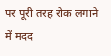पर पूरी तरह रोक लगाने में मदद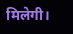मिलेगी।